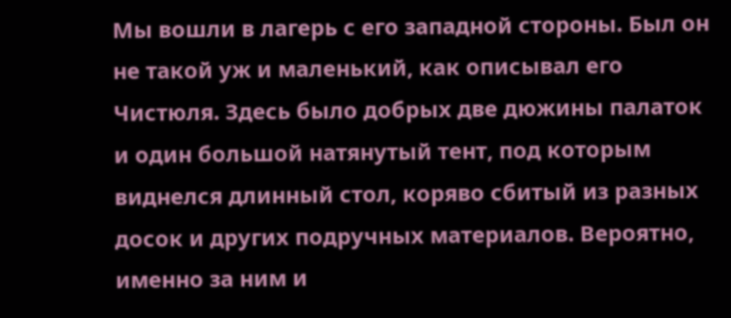Мы вошли в лагерь с его западной стороны. Был он не такой уж и маленький, как описывал его Чистюля. Здесь было добрых две дюжины палаток и один большой натянутый тент, под которым виднелся длинный стол, коряво сбитый из разных досок и других подручных материалов. Вероятно, именно за ним и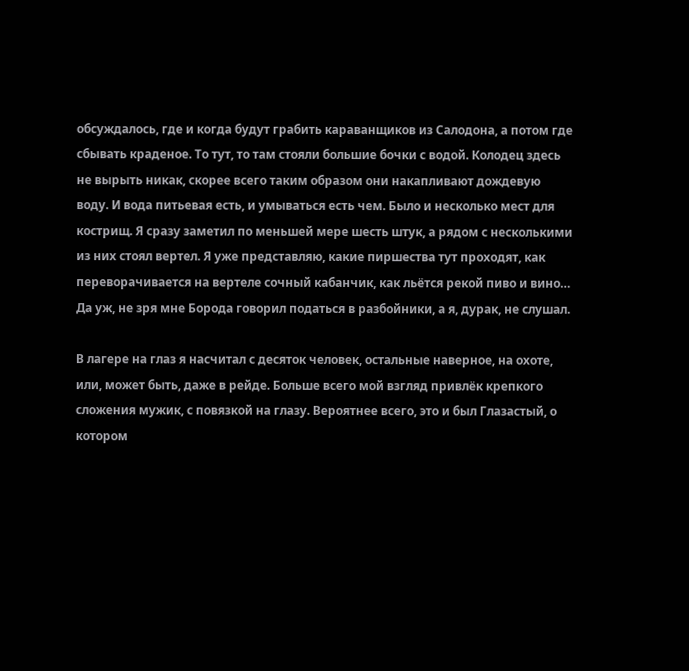обсуждалось, где и когда будут грабить караванщиков из Салодона, а потом где сбывать краденое. То тут, то там стояли большие бочки с водой. Колодец здесь не вырыть никак, скорее всего таким образом они накапливают дождевую воду. И вода питьевая есть, и умываться есть чем. Было и несколько мест для кострищ. Я сразу заметил по меньшей мере шесть штук, а рядом с несколькими из них стоял вертел. Я уже представляю, какие пиршества тут проходят, как переворачивается на вертеле сочный кабанчик, как льётся рекой пиво и вино… Да уж, не зря мне Борода говорил податься в разбойники, а я, дурак, не слушал.

В лагере на глаз я насчитал с десяток человек, остальные наверное, на охоте, или, может быть, даже в рейде. Больше всего мой взгляд привлёк крепкого сложения мужик, с повязкой на глазу. Вероятнее всего, это и был Глазастый, о котором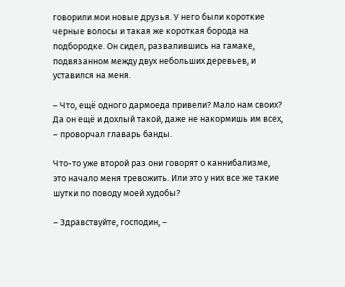говорили мои новые друзья. У него были короткие черные волосы и такая же короткая борода на подбородке. Он сидел, развалившись на гамаке, подвязанном между двух небольших деревьев, и уставился на меня.

– Что, ещё одного дармоеда привели? Мало нам своих? Да он ещё и дохлый такой, даже не накормишь им всех, – проворчал главарь банды.

Что-то уже второй раз они говорят о каннибализме, это начало меня тревожить. Или это у них все же такие шутки по поводу моей худобы?

– Здравствуйте, господин, –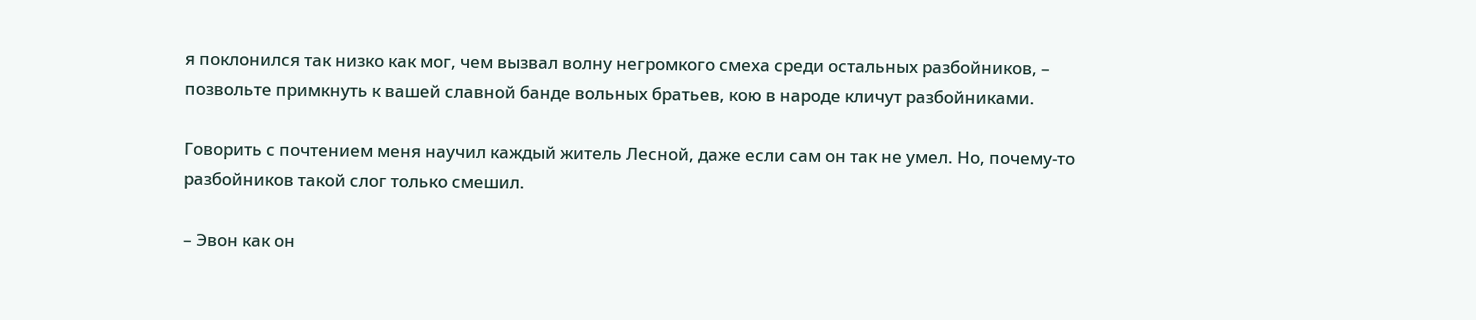я поклонился так низко как мог, чем вызвал волну негромкого смеха среди остальных разбойников, – позвольте примкнуть к вашей славной банде вольных братьев, кою в народе кличут разбойниками.

Говорить с почтением меня научил каждый житель Лесной, даже если сам он так не умел. Но, почему-то разбойников такой слог только смешил.

– Эвон как он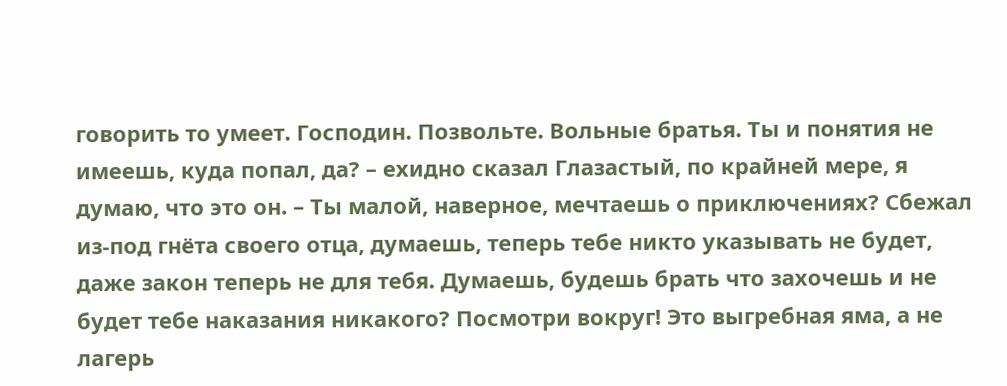говорить то умеет. Господин. Позвольте. Вольные братья. Ты и понятия не имеешь, куда попал, да? – ехидно сказал Глазастый, по крайней мере, я думаю, что это он. – Ты малой, наверное, мечтаешь о приключениях? Сбежал из-под гнёта своего отца, думаешь, теперь тебе никто указывать не будет, даже закон теперь не для тебя. Думаешь, будешь брать что захочешь и не будет тебе наказания никакого? Посмотри вокруг! Это выгребная яма, а не лагерь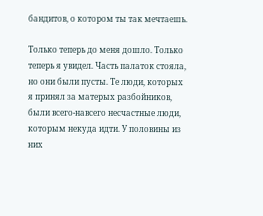бандитов, о котором ты так мечтаешь.

Только теперь до меня дошло. Только теперь я увидел. Часть палаток стояла, но они были пусты. Те люди, которых я принял за матерых разбойников, были всего-навсего несчастные люди, которым некуда идти. У половины из них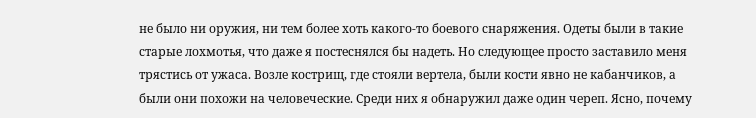не было ни оружия, ни тем более хоть какого-то боевого снаряжения. Одеты были в такие старые лохмотья, что даже я постеснялся бы надеть. Но следующее просто заставило меня трястись от ужаса. Возле кострищ, где стояли вертела, были кости явно не кабанчиков, а были они похожи на человеческие. Среди них я обнаружил даже один череп. Ясно, почему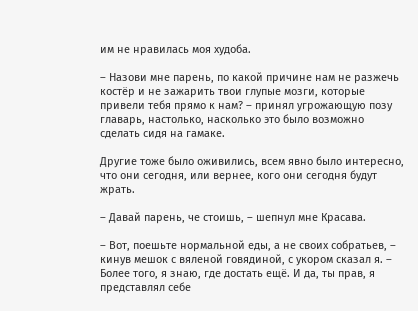им не нравилась моя худоба.

– Назови мне парень, по какой причине нам не разжечь костёр и не зажарить твои глупые мозги, которые привели тебя прямо к нам? – принял угрожающую позу главарь, настолько, насколько это было возможно сделать сидя на гамаке.

Другие тоже было оживились, всем явно было интересно, что они сегодня, или вернее, кого они сегодня будут жрать.

– Давай парень, че стоишь, – шепнул мне Красава.

– Вот, поешьте нормальной еды, а не своих собратьев, – кинув мешок с вяленой говядиной, с укором сказал я. – Более того, я знаю, где достать ещё. И да, ты прав, я представлял себе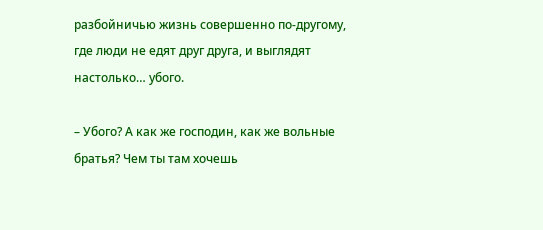разбойничью жизнь совершенно по-другому, где люди не едят друг друга, и выглядят настолько… убого.

– Убого? А как же господин, как же вольные братья? Чем ты там хочешь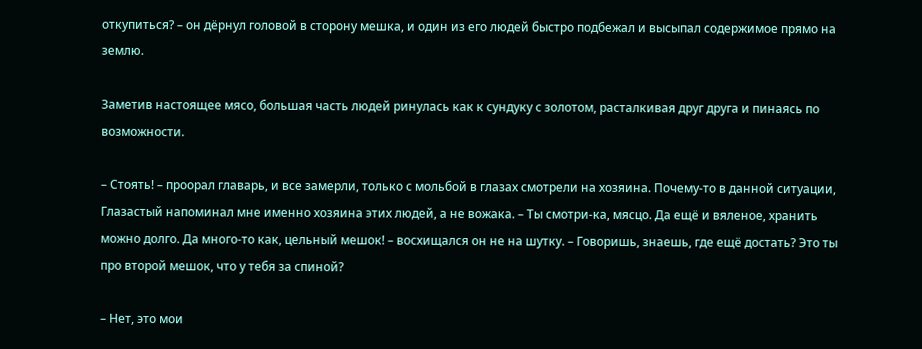откупиться? – он дёрнул головой в сторону мешка, и один из его людей быстро подбежал и высыпал содержимое прямо на землю.

Заметив настоящее мясо, большая часть людей ринулась как к сундуку с золотом, расталкивая друг друга и пинаясь по возможности.

– Стоять! – проорал главарь, и все замерли, только с мольбой в глазах смотрели на хозяина. Почему-то в данной ситуации, Глазастый напоминал мне именно хозяина этих людей, а не вожака. – Ты смотри-ка, мясцо. Да ещё и вяленое, хранить можно долго. Да много-то как, цельный мешок! – восхищался он не на шутку. – Говоришь, знаешь, где ещё достать? Это ты про второй мешок, что у тебя за спиной?

– Нет, это мои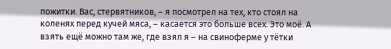пожитки. Вас, стервятников, – я посмотрел на тех, кто стоял на коленях перед кучей мяса, – касается это больше всех. Это моё. А взять ещё можно там же, где взял я – на свиноферме у тётки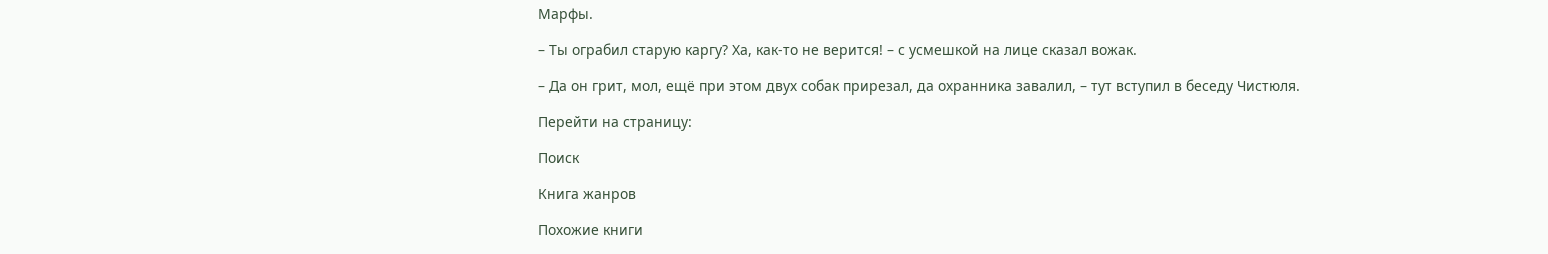Марфы.

– Ты ограбил старую каргу? Ха, как-то не верится! – с усмешкой на лице сказал вожак.

– Да он грит, мол, ещё при этом двух собак прирезал, да охранника завалил, – тут вступил в беседу Чистюля.

Перейти на страницу:

Поиск

Книга жанров

Похожие книги